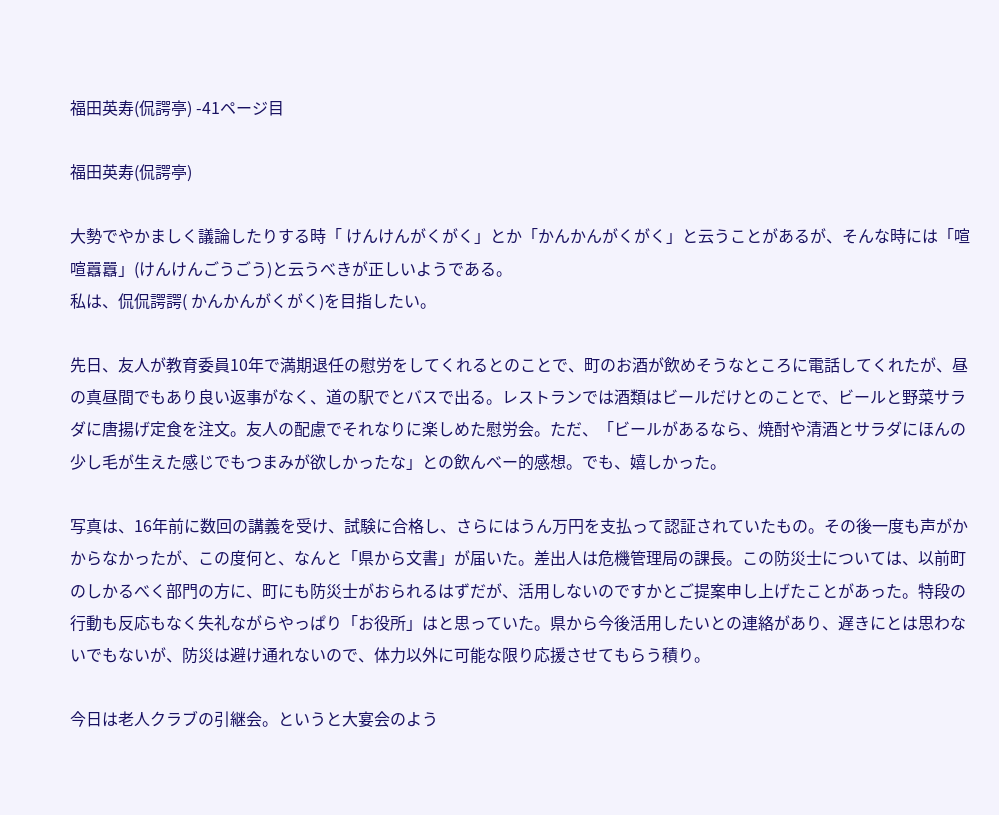福田英寿(侃諤亭) -41ページ目

福田英寿(侃諤亭)

大勢でやかましく議論したりする時「 けんけんがくがく」とか「かんかんがくがく」と云うことがあるが、そんな時には「喧喧囂囂」(けんけんごうごう)と云うべきが正しいようである。
私は、侃侃諤諤( かんかんがくがく)を目指したい。

先日、友人が教育委員10年で満期退任の慰労をしてくれるとのことで、町のお酒が飲めそうなところに電話してくれたが、昼の真昼間でもあり良い返事がなく、道の駅でとバスで出る。レストランでは酒類はビールだけとのことで、ビールと野菜サラダに唐揚げ定食を注文。友人の配慮でそれなりに楽しめた慰労会。ただ、「ビールがあるなら、焼酎や清酒とサラダにほんの少し毛が生えた感じでもつまみが欲しかったな」との飲んべー的感想。でも、嬉しかった。

写真は、16年前に数回の講義を受け、試験に合格し、さらにはうん万円を支払って認証されていたもの。その後一度も声がかからなかったが、この度何と、なんと「県から文書」が届いた。差出人は危機管理局の課長。この防災士については、以前町のしかるべく部門の方に、町にも防災士がおられるはずだが、活用しないのですかとご提案申し上げたことがあった。特段の行動も反応もなく失礼ながらやっぱり「お役所」はと思っていた。県から今後活用したいとの連絡があり、遅きにとは思わないでもないが、防災は避け通れないので、体力以外に可能な限り応援させてもらう積り。

今日は老人クラブの引継会。というと大宴会のよう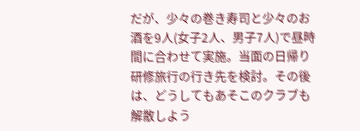だが、少々の巻き寿司と少々のお酒を9人(女子2人、男子7人)で昼時間に合わせて実施。当面の日帰り研修旅行の行き先を検討。その後は、どうしてもあそこのクラブも解散しよう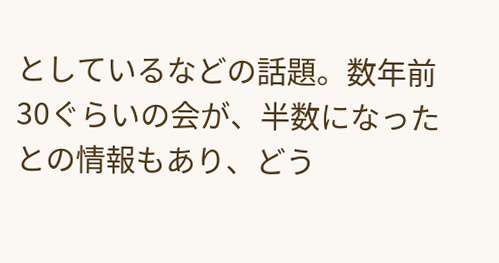としているなどの話題。数年前30ぐらいの会が、半数になったとの情報もあり、どう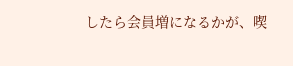したら会員増になるかが、喫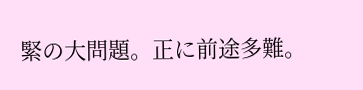緊の大問題。正に前途多難。